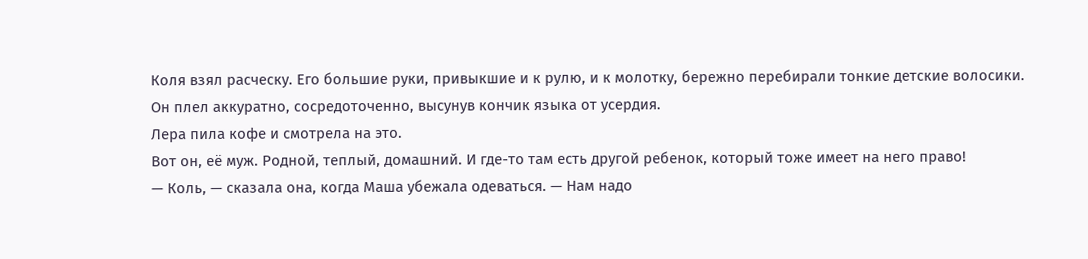Коля взял расческу. Его большие руки, привыкшие и к рулю, и к молотку, бережно перебирали тонкие детские волосики.
Он плел аккуратно, сосредоточенно, высунув кончик языка от усердия.
Лера пила кофе и смотрела на это.
Вот он, её муж. Родной, теплый, домашний. И где-то там есть другой ребенок, который тоже имеет на него право!
— Коль, — сказала она, когда Маша убежала одеваться. — Нам надо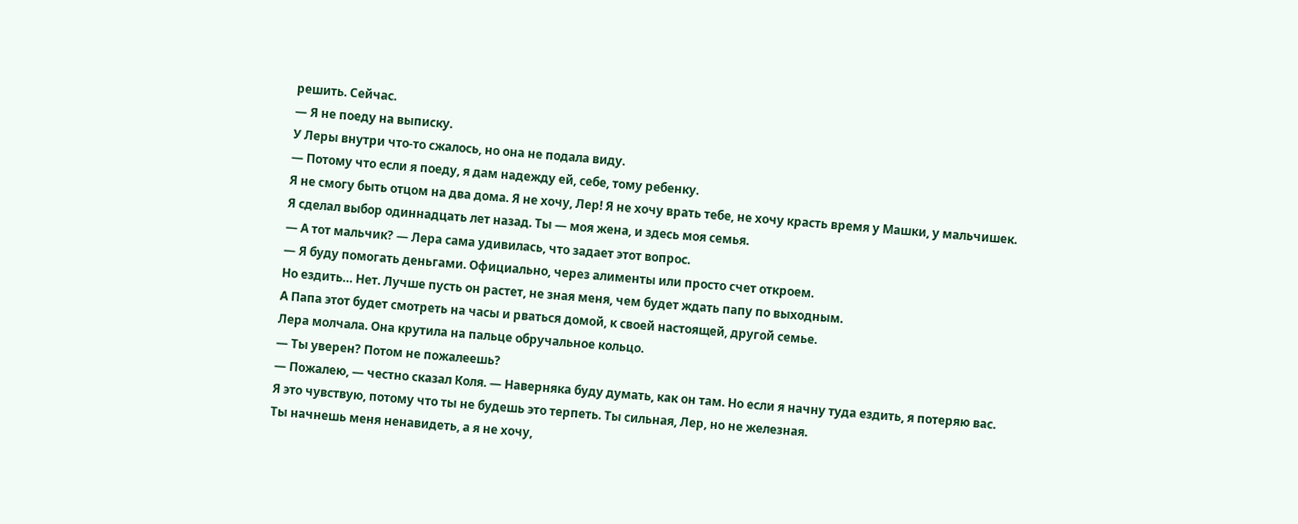решить. Сейчас.
— Я не поеду на выписку.
У Леры внутри что-то сжалось, но она не подала виду.
— Потому что если я поеду, я дам надежду ей, себе, тому ребенку.
Я не смогу быть отцом на два дома. Я не хочу, Лер! Я не хочу врать тебе, не хочу красть время у Машки, у мальчишек.
Я сделал выбор одиннадцать лет назад. Ты — моя жена, и здесь моя семья.
— А тот мальчик? — Лера сама удивилась, что задает этот вопрос.
— Я буду помогать деньгами. Официально, через алименты или просто счет откроем.
Но ездить… Нет. Лучше пусть он растет, не зная меня, чем будет ждать папу по выходным.
А Папа этот будет смотреть на часы и рваться домой, к своей настоящей, другой семье.
Лера молчала. Она крутила на пальце обручальное кольцо.
— Ты уверен? Потом не пожалеешь?
— Пожалею, — честно сказал Коля. — Наверняка буду думать, как он там. Но если я начну туда ездить, я потеряю вас.
Я это чувствую, потому что ты не будешь это терпеть. Ты сильная, Лер, но не железная.
Ты начнешь меня ненавидеть, а я не хочу,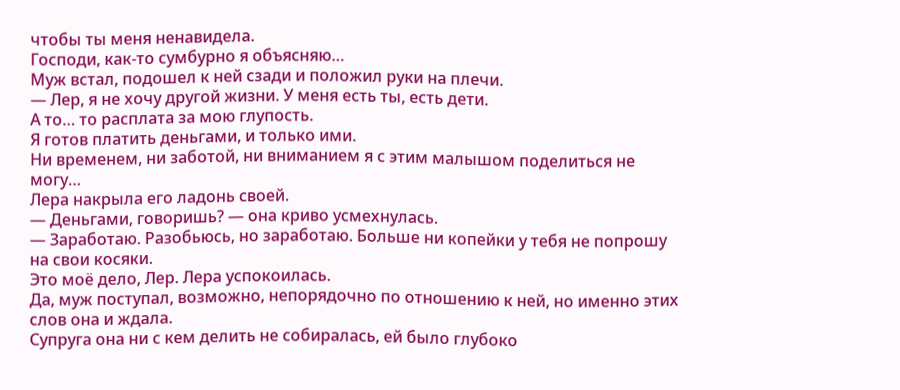чтобы ты меня ненавидела.
Господи, как-то сумбурно я объясняю…
Муж встал, подошел к ней сзади и положил руки на плечи.
— Лер, я не хочу другой жизни. У меня есть ты, есть дети.
А то… то расплата за мою глупость.
Я готов платить деньгами, и только ими.
Ни временем, ни заботой, ни вниманием я с этим малышом поделиться не могу…
Лера накрыла его ладонь своей.
— Деньгами, говоришь? — она криво усмехнулась.
— Заработаю. Разобьюсь, но заработаю. Больше ни копейки у тебя не попрошу на свои косяки.
Это моё дело, Лер. Лера успокоилась.
Да, муж поступал, возможно, непорядочно по отношению к ней, но именно этих слов она и ждала.
Супруга она ни с кем делить не собиралась, ей было глубоко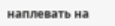наплевать на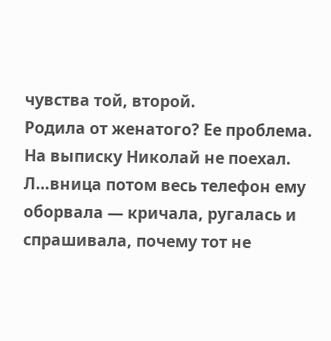чувства той, второй.
Родила от женатого? Ее проблема.
На выписку Николай не поехал.
Л…вница потом весь телефон ему оборвала — кричала, ругалась и спрашивала, почему тот не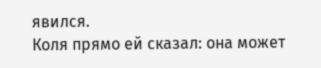явился.
Коля прямо ей сказал: она может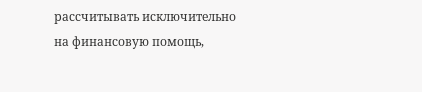рассчитывать исключительно на финансовую помощь,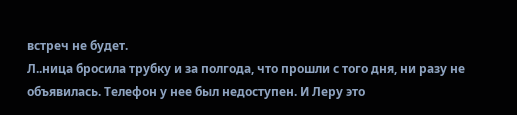встреч не будет.
Л..ница бросила трубку и за полгода, что прошли с того дня, ни разу не объявилась. Телефон у нее был недоступен. И Леру это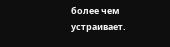более чем устраивает.